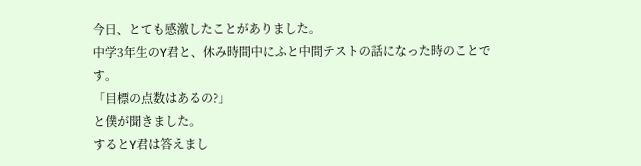今日、とても感激したことがありました。
中学3年生のY君と、休み時間中にふと中間テストの話になった時のことです。
「目標の点数はあるの?」
と僕が聞きました。
するとY君は答えまし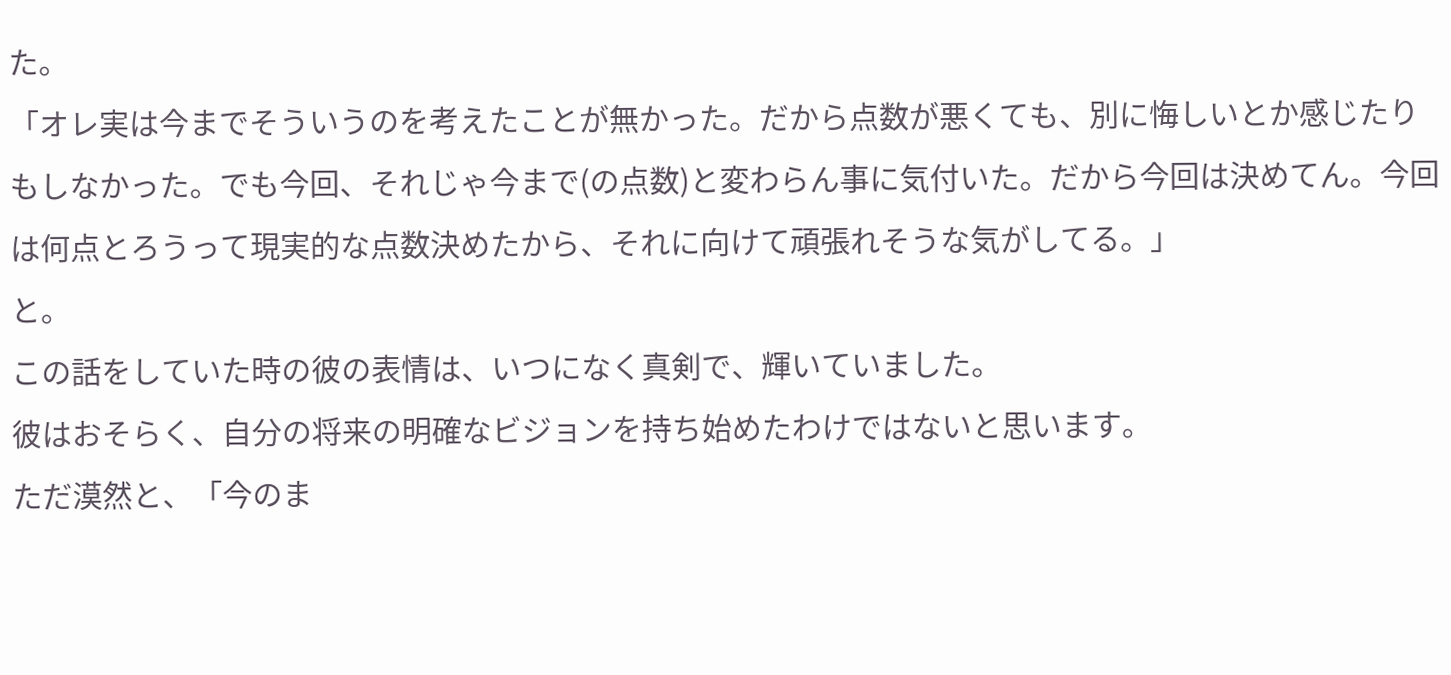た。
「オレ実は今までそういうのを考えたことが無かった。だから点数が悪くても、別に悔しいとか感じたりもしなかった。でも今回、それじゃ今まで(の点数)と変わらん事に気付いた。だから今回は決めてん。今回は何点とろうって現実的な点数決めたから、それに向けて頑張れそうな気がしてる。」
と。
この話をしていた時の彼の表情は、いつになく真剣で、輝いていました。
彼はおそらく、自分の将来の明確なビジョンを持ち始めたわけではないと思います。
ただ漠然と、「今のま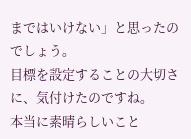まではいけない」と思ったのでしょう。
目標を設定することの大切さに、気付けたのですね。
本当に素晴らしいこと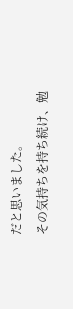だと思いました。
その気持ちを持ち続け、勉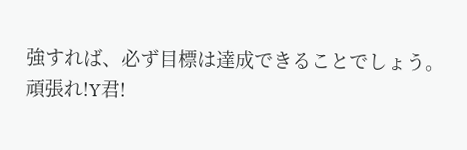強すれば、必ず目標は達成できることでしょう。
頑張れ!Y君!